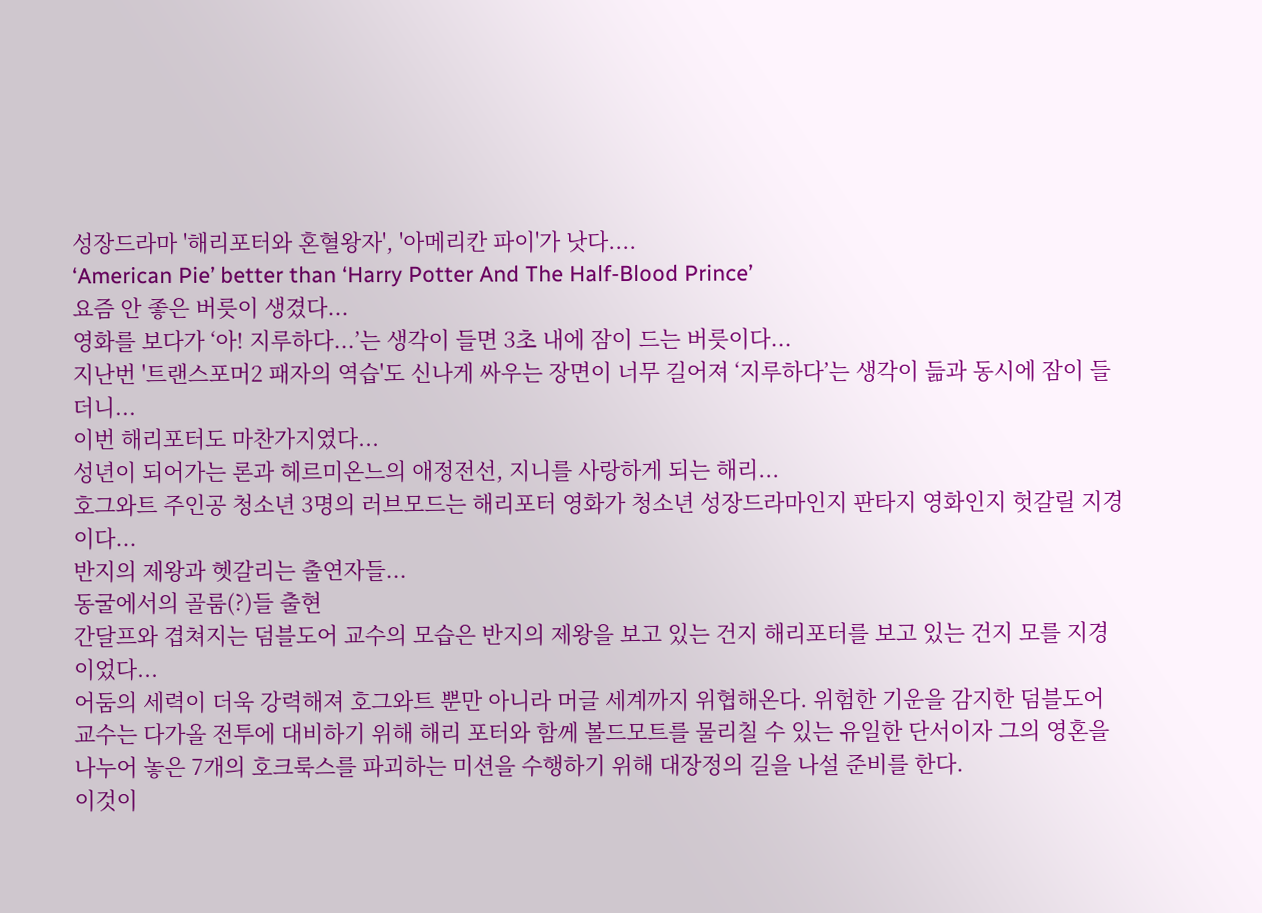성장드라마 '해리포터와 혼혈왕자', '아메리칸 파이'가 낫다....
‘American Pie’ better than ‘Harry Potter And The Half-Blood Prince’
요즘 안 좋은 버릇이 생겼다...
영화를 보다가 ‘아! 지루하다...’는 생각이 들면 3초 내에 잠이 드는 버릇이다...
지난번 '트랜스포머2 패자의 역습'도 신나게 싸우는 장면이 너무 길어져 ‘지루하다’는 생각이 듦과 동시에 잠이 들더니...
이번 해리포터도 마찬가지였다...
성년이 되어가는 론과 헤르미온느의 애정전선, 지니를 사랑하게 되는 해리...
호그와트 주인공 청소년 3명의 러브모드는 해리포터 영화가 청소년 성장드라마인지 판타지 영화인지 헛갈릴 지경이다...
반지의 제왕과 헷갈리는 출연자들...
동굴에서의 골룸(?)들 출현
간달프와 겹쳐지는 덤블도어 교수의 모습은 반지의 제왕을 보고 있는 건지 해리포터를 보고 있는 건지 모를 지경이었다...
어둠의 세력이 더욱 강력해져 호그와트 뿐만 아니라 머글 세계까지 위협해온다. 위험한 기운을 감지한 덤블도어 교수는 다가올 전투에 대비하기 위해 해리 포터와 함께 볼드모트를 물리칠 수 있는 유일한 단서이자 그의 영혼을 나누어 놓은 7개의 호크룩스를 파괴하는 미션을 수행하기 위해 대장정의 길을 나설 준비를 한다.
이것이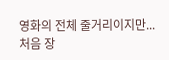영화의 전체 줄거리이지만...
처음 장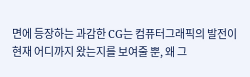면에 등장하는 과감한 CG는 컴퓨터그래픽의 발전이 현재 어디까지 왔는지를 보여줄 뿐, 왜 그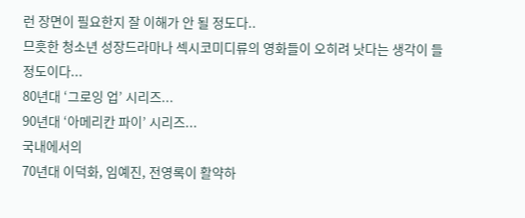런 장면이 필요한지 잘 이해가 안 될 정도다..
므흣한 청소년 성장드라마나 섹시코미디류의 영화들이 오히려 낫다는 생각이 들 정도이다...
80년대 ‘그로잉 업’ 시리즈...
90년대 ‘아메리칸 파이’ 시리즈...
국내에서의
70년대 이덕화, 임예진, 전영록이 활약하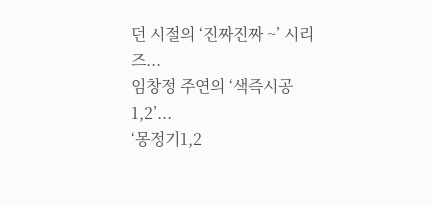던 시절의 ‘진짜진짜 ~’ 시리즈...
임창정 주연의 ‘색즉시공1,2’...
‘몽정기1,2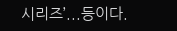시리즈’...등이다.